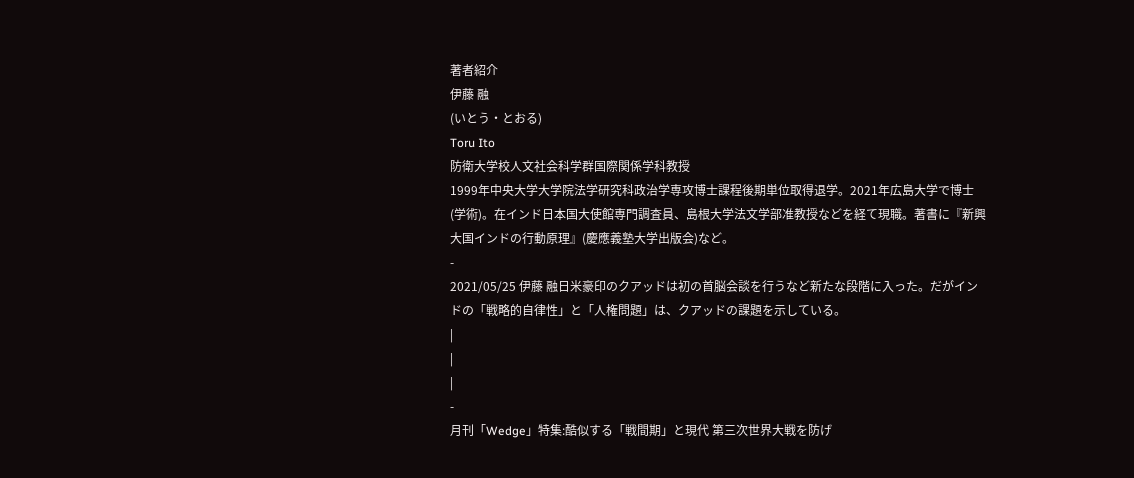著者紹介
伊藤 融
(いとう・とおる)
Toru Ito
防衛大学校人文社会科学群国際関係学科教授
1999年中央大学大学院法学研究科政治学専攻博士課程後期単位取得退学。2021年広島大学で博士(学術)。在インド日本国大使館専門調査員、島根大学法文学部准教授などを経て現職。著書に『新興大国インドの行動原理』(慶應義塾大学出版会)など。
-
2021/05/25 伊藤 融日米豪印のクアッドは初の首脳会談を行うなど新たな段階に入った。だがインドの「戦略的自律性」と「人権問題」は、クアッドの課題を示している。
|
|
|
-
月刊「Wedge」特集:酷似する「戦間期」と現代 第三次世界大戦を防げ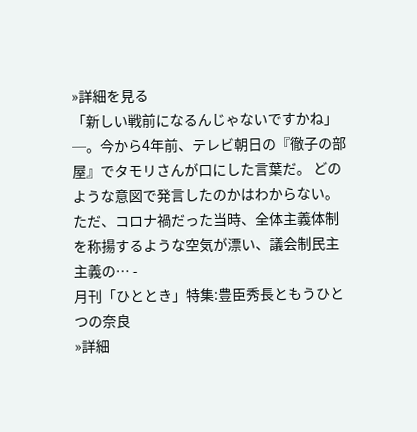»詳細を見る
「新しい戦前になるんじゃないですかね」─。今から4年前、テレビ朝日の『徹子の部屋』でタモリさんが口にした言葉だ。 どのような意図で発言したのかはわからない。ただ、コロナ禍だった当時、全体主義体制を称揚するような空気が漂い、議会制民主主義の… -
月刊「ひととき」特集:豊臣秀長ともうひとつの奈良
»詳細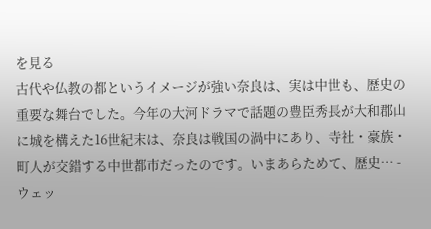を見る
古代や仏教の都というイメージが強い奈良は、実は中世も、歴史の重要な舞台でした。今年の大河ドラマで話題の豊臣秀長が大和郡山に城を構えた16世紀末は、奈良は戦国の渦中にあり、寺社・豪族・町人が交錯する中世都市だったのです。いまあらためて、歴史… -
ウェッ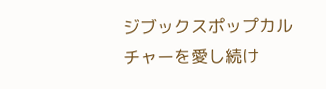ジブックスポップカルチャーを愛し続け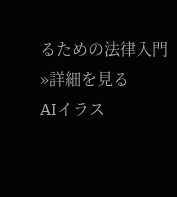るための法律入門
»詳細を見る
AIイラス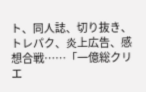ト、同人誌、切り抜き、トレパク、炎上広告、感想合戦……「一億総クリエ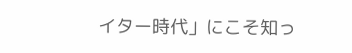イター時代」にこそ知っ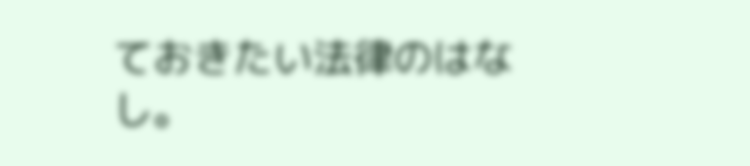ておきたい法律のはなし。